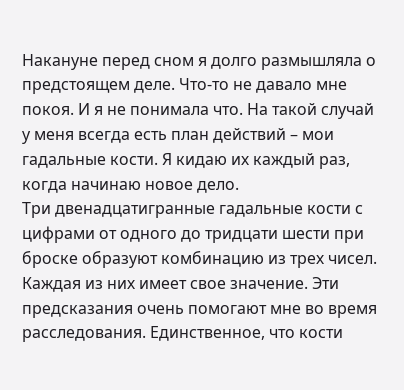Накануне перед сном я долго размышляла о предстоящем деле. Что-то не давало мне покоя. И я не понимала что. На такой случай у меня всегда есть план действий – мои гадальные кости. Я кидаю их каждый раз, когда начинаю новое дело.
Три двенадцатигранные гадальные кости с цифрами от одного до тридцати шести при броске образуют комбинацию из трех чисел. Каждая из них имеет свое значение. Эти предсказания очень помогают мне во время расследования. Единственное, что кости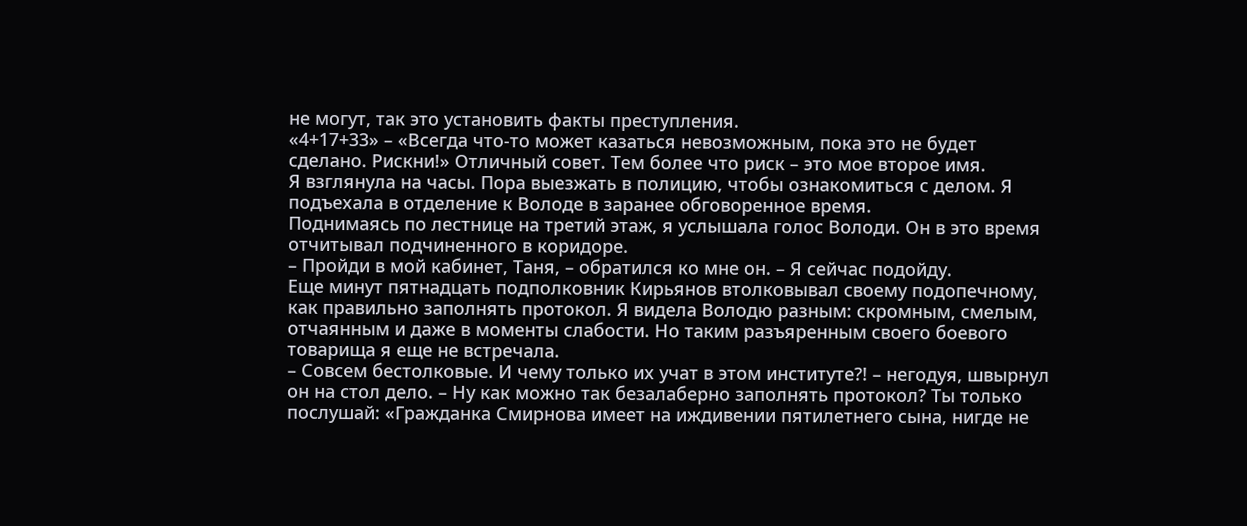не могут, так это установить факты преступления.
«4+17+33» – «Всегда что-то может казаться невозможным, пока это не будет сделано. Рискни!» Отличный совет. Тем более что риск – это мое второе имя.
Я взглянула на часы. Пора выезжать в полицию, чтобы ознакомиться с делом. Я подъехала в отделение к Володе в заранее обговоренное время.
Поднимаясь по лестнице на третий этаж, я услышала голос Володи. Он в это время отчитывал подчиненного в коридоре.
– Пройди в мой кабинет, Таня, – обратился ко мне он. – Я сейчас подойду.
Еще минут пятнадцать подполковник Кирьянов втолковывал своему подопечному, как правильно заполнять протокол. Я видела Володю разным: скромным, смелым, отчаянным и даже в моменты слабости. Но таким разъяренным своего боевого товарища я еще не встречала.
– Совсем бестолковые. И чему только их учат в этом институте?! – негодуя, швырнул он на стол дело. – Ну как можно так безалаберно заполнять протокол? Ты только послушай: «Гражданка Смирнова имеет на иждивении пятилетнего сына, нигде не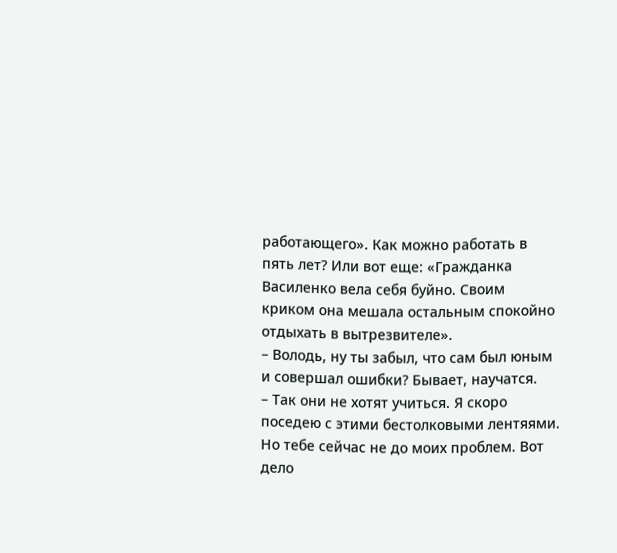работающего». Как можно работать в пять лет? Или вот еще: «Гражданка Василенко вела себя буйно. Своим криком она мешала остальным спокойно отдыхать в вытрезвителе».
– Володь, ну ты забыл, что сам был юным и совершал ошибки? Бывает, научатся.
– Так они не хотят учиться. Я скоро поседею с этими бестолковыми лентяями. Но тебе сейчас не до моих проблем. Вот дело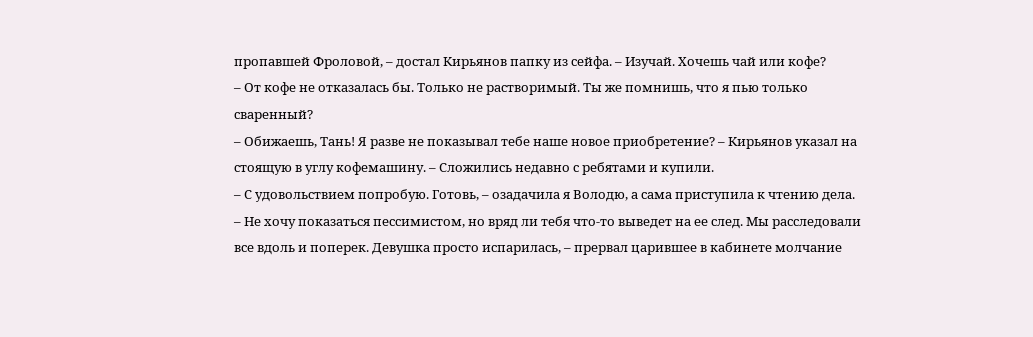пропавшей Фроловой, – достал Кирьянов папку из сейфа. – Изучай. Хочешь чай или кофе?
– От кофе не отказалась бы. Только не растворимый. Ты же помнишь, что я пью только сваренный?
– Обижаешь, Тань! Я разве не показывал тебе наше новое приобретение? – Кирьянов указал на стоящую в углу кофемашину. – Сложились недавно с ребятами и купили.
– С удовольствием попробую. Готовь, – озадачила я Володю, а сама приступила к чтению дела.
– Не хочу показаться пессимистом, но вряд ли тебя что-то выведет на ее след. Мы расследовали все вдоль и поперек. Девушка просто испарилась, – прервал царившее в кабинете молчание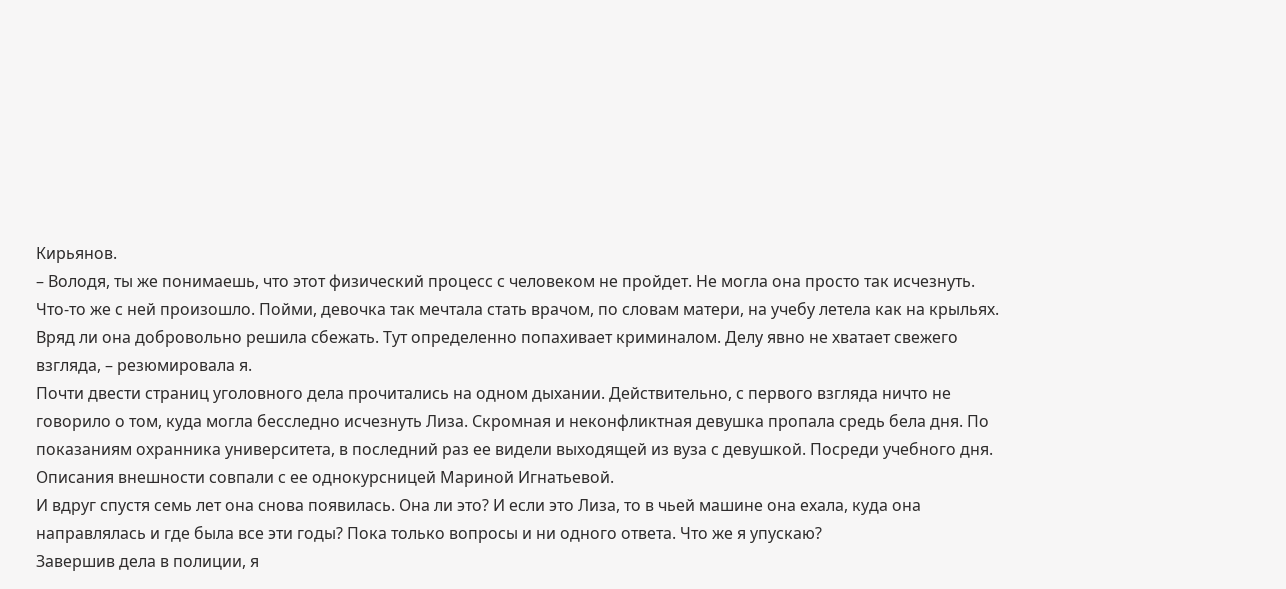Кирьянов.
– Володя, ты же понимаешь, что этот физический процесс с человеком не пройдет. Не могла она просто так исчезнуть. Что-то же с ней произошло. Пойми, девочка так мечтала стать врачом, по словам матери, на учебу летела как на крыльях. Вряд ли она добровольно решила сбежать. Тут определенно попахивает криминалом. Делу явно не хватает свежего взгляда, – резюмировала я.
Почти двести страниц уголовного дела прочитались на одном дыхании. Действительно, с первого взгляда ничто не говорило о том, куда могла бесследно исчезнуть Лиза. Скромная и неконфликтная девушка пропала средь бела дня. По показаниям охранника университета, в последний раз ее видели выходящей из вуза с девушкой. Посреди учебного дня. Описания внешности совпали с ее однокурсницей Мариной Игнатьевой.
И вдруг спустя семь лет она снова появилась. Она ли это? И если это Лиза, то в чьей машине она ехала, куда она направлялась и где была все эти годы? Пока только вопросы и ни одного ответа. Что же я упускаю?
Завершив дела в полиции, я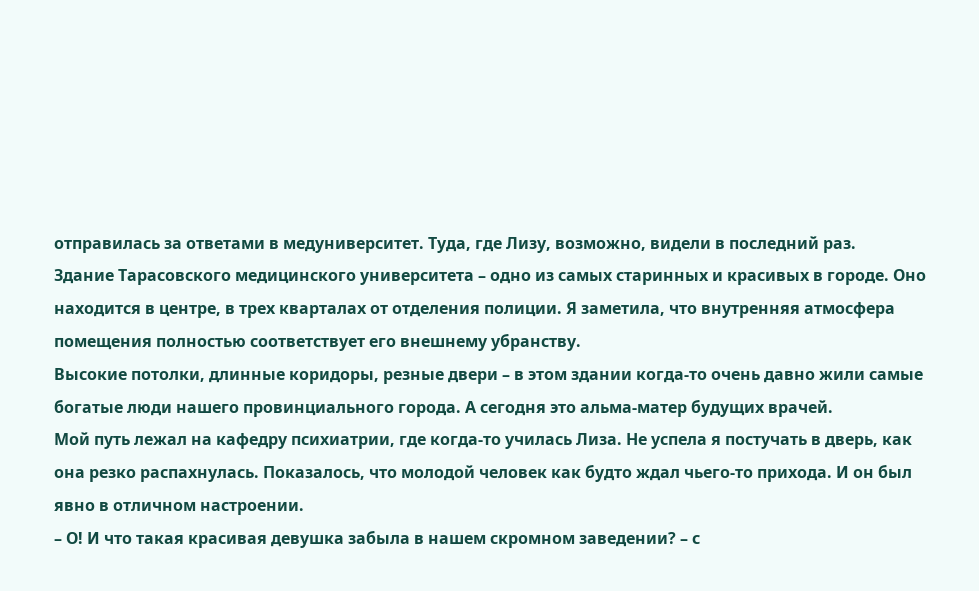отправилась за ответами в медуниверситет. Туда, где Лизу, возможно, видели в последний раз.
Здание Тарасовского медицинского университета – одно из самых старинных и красивых в городе. Оно находится в центре, в трех кварталах от отделения полиции. Я заметила, что внутренняя атмосфера помещения полностью соответствует его внешнему убранству.
Высокие потолки, длинные коридоры, резные двери – в этом здании когда-то очень давно жили самые богатые люди нашего провинциального города. А сегодня это альма-матер будущих врачей.
Мой путь лежал на кафедру психиатрии, где когда-то училась Лиза. Не успела я постучать в дверь, как она резко распахнулась. Показалось, что молодой человек как будто ждал чьего-то прихода. И он был явно в отличном настроении.
– О! И что такая красивая девушка забыла в нашем скромном заведении? – с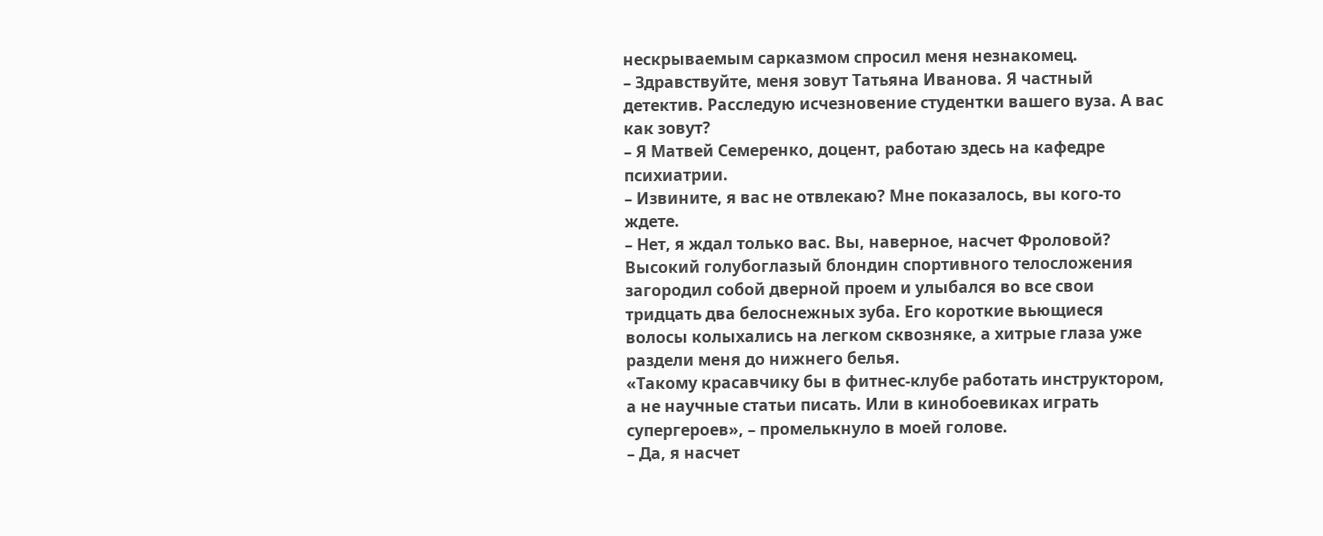нескрываемым сарказмом спросил меня незнакомец.
– Здравствуйте, меня зовут Татьяна Иванова. Я частный детектив. Расследую исчезновение студентки вашего вуза. А вас как зовут?
– Я Матвей Семеренко, доцент, работаю здесь на кафедре психиатрии.
– Извините, я вас не отвлекаю? Мне показалось, вы кого-то ждете.
– Нет, я ждал только вас. Вы, наверное, насчет Фроловой?
Высокий голубоглазый блондин спортивного телосложения загородил собой дверной проем и улыбался во все свои тридцать два белоснежных зуба. Его короткие вьющиеся волосы колыхались на легком сквозняке, а хитрые глаза уже раздели меня до нижнего белья.
«Такому красавчику бы в фитнес-клубе работать инструктором, а не научные статьи писать. Или в кинобоевиках играть супергероев», – промелькнуло в моей голове.
– Да, я насчет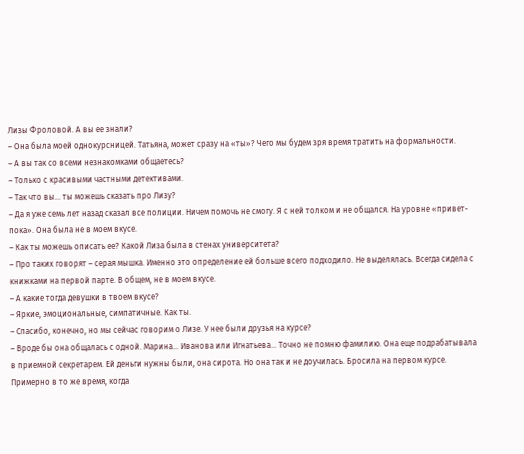Лизы Фроловой. А вы ее знали?
– Она была моей однокурсницей. Татьяна, может сразу на «ты»? Чего мы будем зря время тратить на формальности.
– А вы так со всеми незнакомками общаетесь?
– Только с красивыми частными детективами.
– Так что вы… ты можешь сказать про Лизу?
– Да я уже семь лет назад сказал все полиции. Ничем помочь не смогу. Я с ней толком и не общался. На уровне «привет-пока». Она была не в моем вкусе.
– Как ты можешь описать ее? Какой Лиза была в стенах университета?
– Про таких говорят – серая мышка. Именно это определение ей больше всего подходило. Не выделялась. Всегда сидела с книжками на первой парте. В общем, не в моем вкусе.
– А какие тогда девушки в твоем вкусе?
– Яркие, эмоциональные, симпатичные. Как ты.
– Спасибо, конечно, но мы сейчас говорим о Лизе. У нее были друзья на курсе?
– Вроде бы она общалась с одной. Марина… Иванова или Игнатьева… Точно не помню фамилию. Она еще подрабатывала в приемной секретарем. Ей деньги нужны были, она сирота. Но она так и не доучилась. Бросила на первом курсе. Примерно в то же время, когда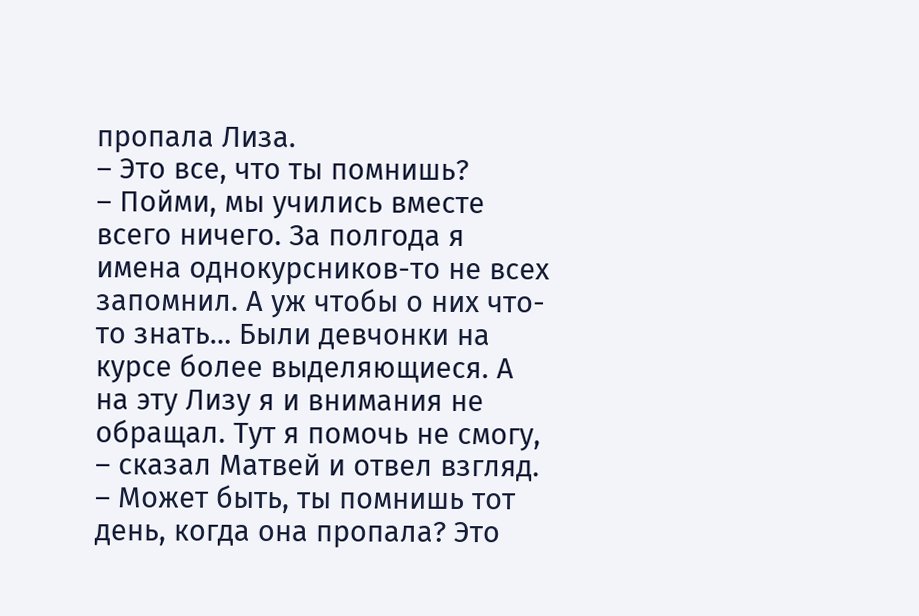пропала Лиза.
– Это все, что ты помнишь?
– Пойми, мы учились вместе всего ничего. За полгода я имена однокурсников-то не всех запомнил. А уж чтобы о них что-то знать… Были девчонки на курсе более выделяющиеся. А на эту Лизу я и внимания не обращал. Тут я помочь не смогу, – сказал Матвей и отвел взгляд.
– Может быть, ты помнишь тот день, когда она пропала? Это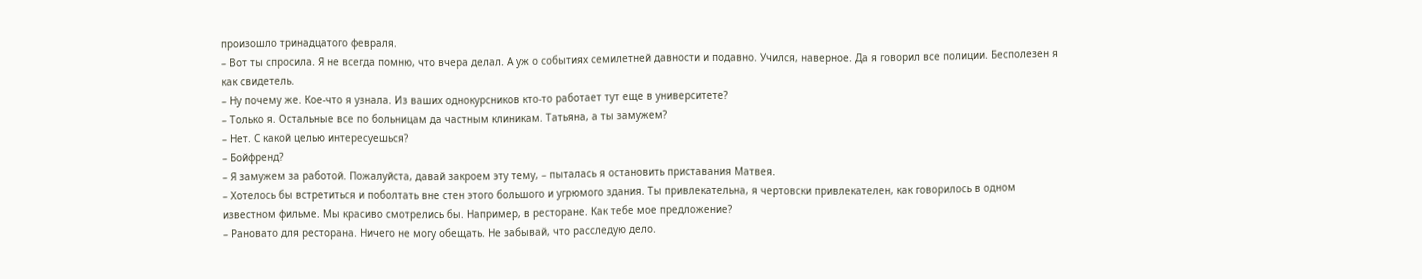произошло тринадцатого февраля.
– Вот ты спросила. Я не всегда помню, что вчера делал. А уж о событиях семилетней давности и подавно. Учился, наверное. Да я говорил все полиции. Бесполезен я как свидетель.
– Ну почему же. Кое-что я узнала. Из ваших однокурсников кто-то работает тут еще в университете?
– Только я. Остальные все по больницам да частным клиникам. Татьяна, а ты замужем?
– Нет. С какой целью интересуешься?
– Бойфренд?
– Я замужем за работой. Пожалуйста, давай закроем эту тему, – пыталась я остановить приставания Матвея.
– Хотелось бы встретиться и поболтать вне стен этого большого и угрюмого здания. Ты привлекательна, я чертовски привлекателен, как говорилось в одном известном фильме. Мы красиво смотрелись бы. Например, в ресторане. Как тебе мое предложение?
– Рановато для ресторана. Ничего не могу обещать. Не забывай, что расследую дело.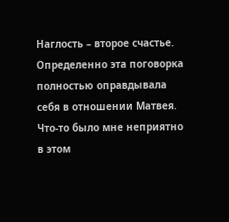Наглость – второе счастье. Определенно эта поговорка полностью оправдывала себя в отношении Матвея. Что-то было мне неприятно в этом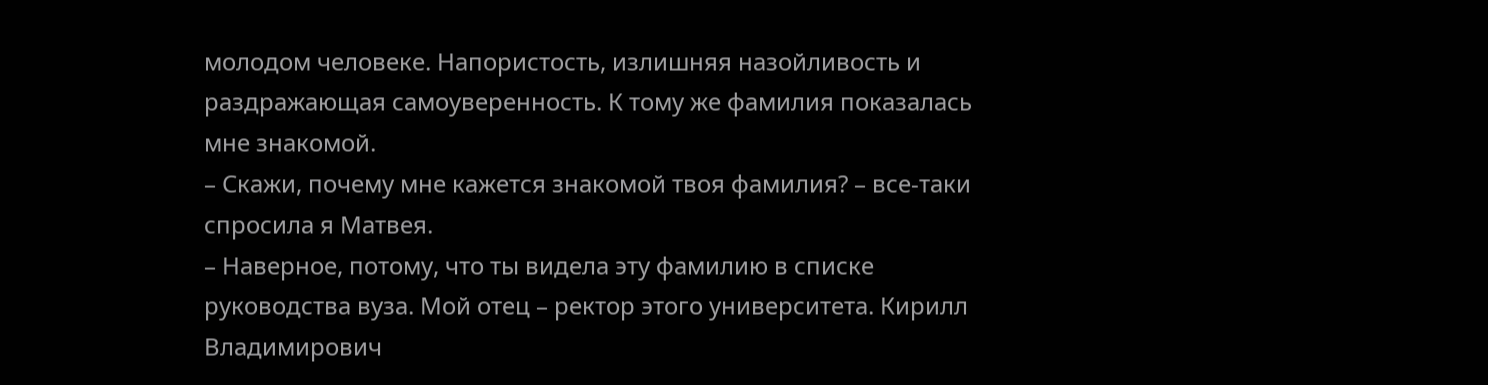молодом человеке. Напористость, излишняя назойливость и раздражающая самоуверенность. К тому же фамилия показалась мне знакомой.
– Скажи, почему мне кажется знакомой твоя фамилия? – все-таки спросила я Матвея.
– Наверное, потому, что ты видела эту фамилию в списке руководства вуза. Мой отец – ректор этого университета. Кирилл Владимирович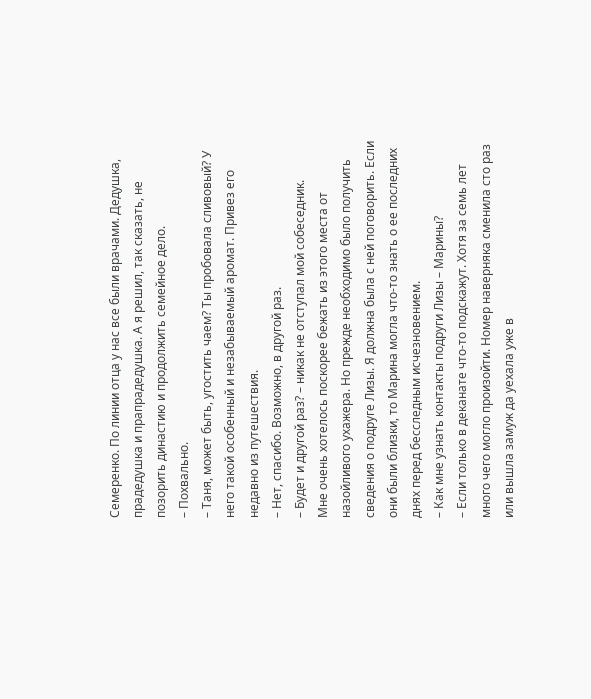Семеренко. По линии отца у нас все были врачами. Дедушка, прадедушка и прапрадедушка. А я решил, так сказать, не позорить династию и продолжить семейное дело.
– Похвально.
– Таня, может быть, угостить чаем? Ты пробовала сливовый? У него такой особенный и незабываемый аромат. Привез его недавно из путешествия.
– Нет, спасибо. Возможно, в другой раз.
– Будет и другой раз? – никак не отступал мой собеседник.
Мне очень хотелось поскорее бежать из этого места от назойливого ухажера. Но прежде необходимо было получить сведения о подруге Лизы. Я должна была с ней поговорить. Если они были близки, то Марина могла что-то знать о ее последних днях перед бесследным исчезновением.
– Как мне узнать контакты подруги Лизы – Марины?
– Если только в деканате что-то подскажут. Хотя за семь лет много чего могло произойти. Номер наверняка сменила сто раз или вышла замуж да уехала уже в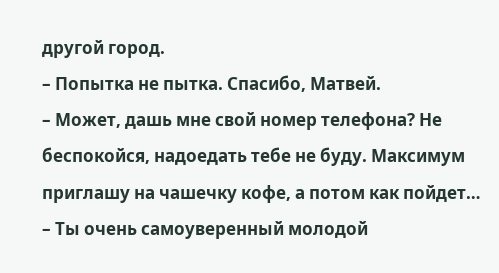другой город.
– Попытка не пытка. Спасибо, Матвей.
– Может, дашь мне свой номер телефона? Не беспокойся, надоедать тебе не буду. Максимум приглашу на чашечку кофе, а потом как пойдет…
– Ты очень самоуверенный молодой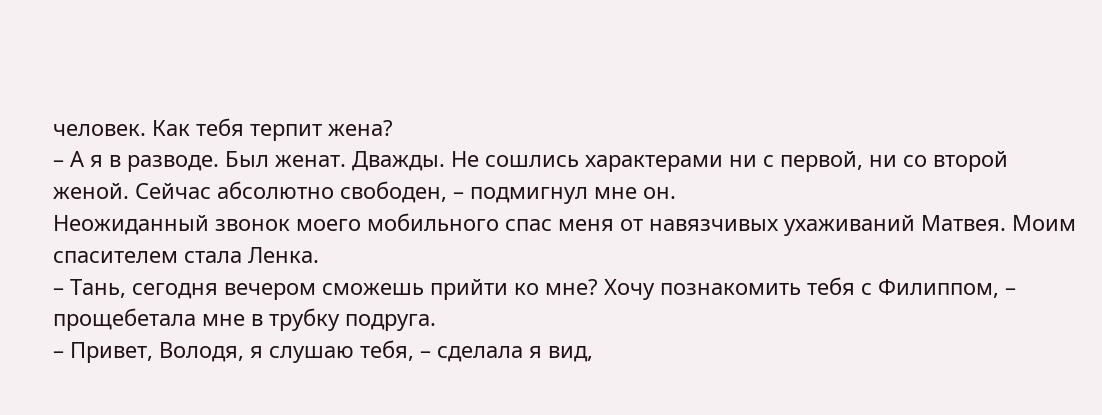человек. Как тебя терпит жена?
– А я в разводе. Был женат. Дважды. Не сошлись характерами ни с первой, ни со второй женой. Сейчас абсолютно свободен, – подмигнул мне он.
Неожиданный звонок моего мобильного спас меня от навязчивых ухаживаний Матвея. Моим спасителем стала Ленка.
– Тань, сегодня вечером сможешь прийти ко мне? Хочу познакомить тебя с Филиппом, – прощебетала мне в трубку подруга.
– Привет, Володя, я слушаю тебя, – сделала я вид,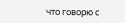что говорю с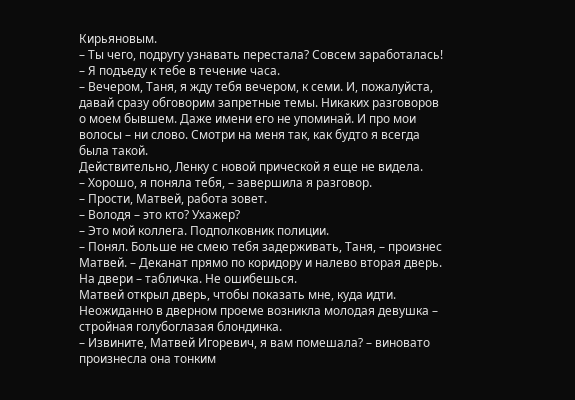Кирьяновым.
– Ты чего, подругу узнавать перестала? Совсем заработалась!
– Я подъеду к тебе в течение часа.
– Вечером, Таня, я жду тебя вечером, к семи. И, пожалуйста, давай сразу обговорим запретные темы. Никаких разговоров о моем бывшем. Даже имени его не упоминай. И про мои волосы – ни слово. Смотри на меня так, как будто я всегда была такой.
Действительно, Ленку с новой прической я еще не видела.
– Хорошо, я поняла тебя, – завершила я разговор.
– Прости, Матвей, работа зовет.
– Володя – это кто? Ухажер?
– Это мой коллега. Подполковник полиции.
– Понял. Больше не смею тебя задерживать, Таня, – произнес Матвей. – Деканат прямо по коридору и налево вторая дверь. На двери – табличка. Не ошибешься.
Матвей открыл дверь, чтобы показать мне, куда идти. Неожиданно в дверном проеме возникла молодая девушка – стройная голубоглазая блондинка.
– Извините, Матвей Игоревич, я вам помешала? – виновато произнесла она тонким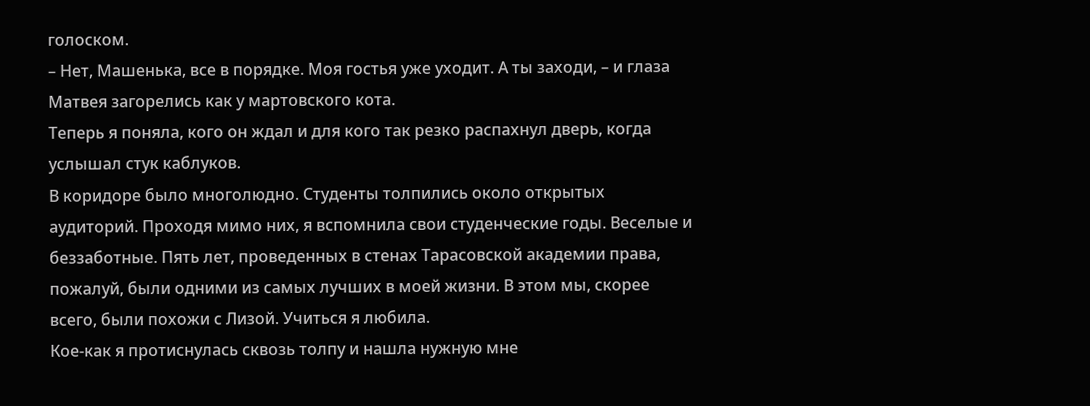голоском.
– Нет, Машенька, все в порядке. Моя гостья уже уходит. А ты заходи, – и глаза Матвея загорелись как у мартовского кота.
Теперь я поняла, кого он ждал и для кого так резко распахнул дверь, когда услышал стук каблуков.
В коридоре было многолюдно. Студенты толпились около открытых аудиторий. Проходя мимо них, я вспомнила свои студенческие годы. Веселые и беззаботные. Пять лет, проведенных в стенах Тарасовской академии права, пожалуй, были одними из самых лучших в моей жизни. В этом мы, скорее всего, были похожи с Лизой. Учиться я любила.
Кое-как я протиснулась сквозь толпу и нашла нужную мне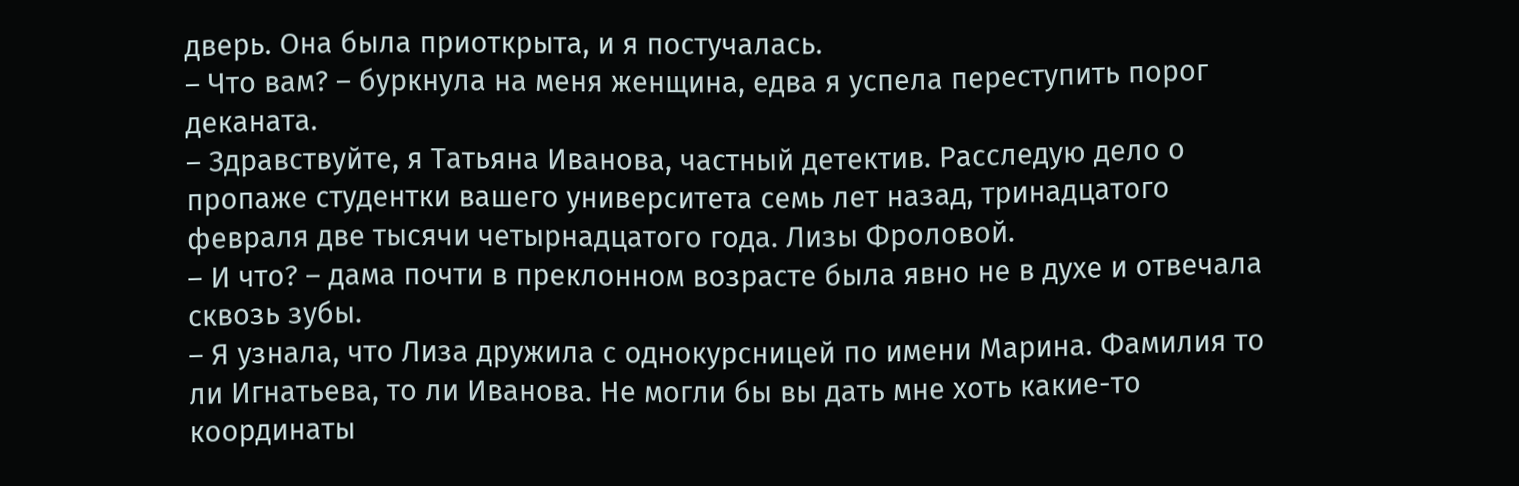дверь. Она была приоткрыта, и я постучалась.
– Что вам? – буркнула на меня женщина, едва я успела переступить порог деканата.
– Здравствуйте, я Татьяна Иванова, частный детектив. Расследую дело о пропаже студентки вашего университета семь лет назад, тринадцатого февраля две тысячи четырнадцатого года. Лизы Фроловой.
– И что? – дама почти в преклонном возрасте была явно не в духе и отвечала сквозь зубы.
– Я узнала, что Лиза дружила с однокурсницей по имени Марина. Фамилия то ли Игнатьева, то ли Иванова. Не могли бы вы дать мне хоть какие-то координаты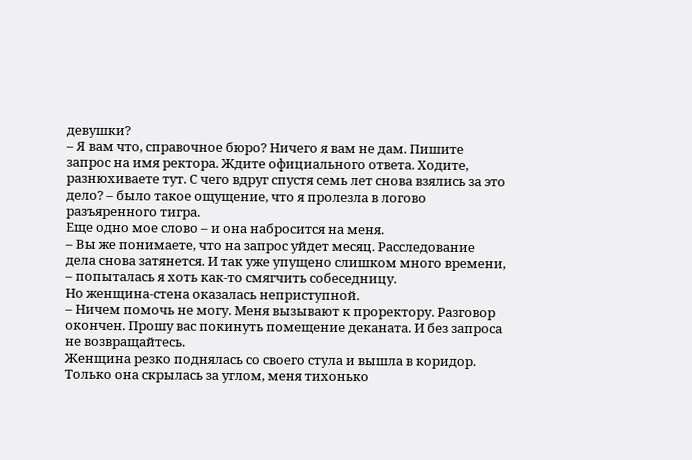девушки?
– Я вам что, справочное бюро? Ничего я вам не дам. Пишите запрос на имя ректора. Ждите официального ответа. Ходите, разнюхиваете тут. С чего вдруг спустя семь лет снова взялись за это дело? – было такое ощущение, что я пролезла в логово разъяренного тигра.
Еще одно мое слово – и она набросится на меня.
– Вы же понимаете, что на запрос уйдет месяц. Расследование дела снова затянется. И так уже упущено слишком много времени, – попыталась я хоть как-то смягчить собеседницу.
Но женщина-стена оказалась неприступной.
– Ничем помочь не могу. Меня вызывают к проректору. Разговор окончен. Прошу вас покинуть помещение деканата. И без запроса не возвращайтесь.
Женщина резко поднялась со своего стула и вышла в коридор. Только она скрылась за углом, меня тихонько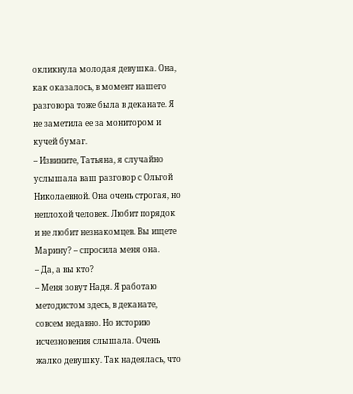окликнула молодая девушка. Она, как оказалось, в момент нашего разговора тоже была в деканате. Я не заметила ее за монитором и кучей бумаг.
– Извините, Татьяна, я случайно услышала ваш разговор с Ольгой Николаевной. Она очень строгая, но неплохой человек. Любит порядок и не любит незнакомцев. Вы ищете Марину? – спросила меня она.
– Да, а вы кто?
– Меня зовут Надя. Я работаю методистом здесь, в деканате, совсем недавно. Но историю исчезновения слышала. Очень жалко девушку. Так надеялась, что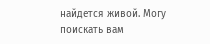найдется живой. Могу поискать вам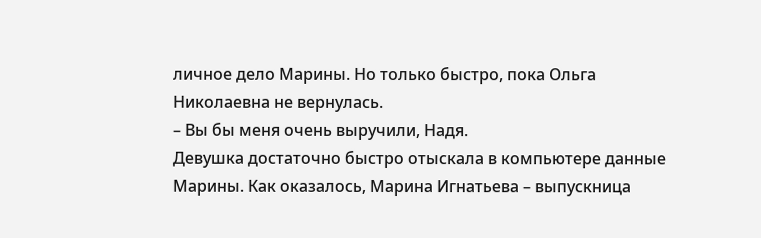личное дело Марины. Но только быстро, пока Ольга Николаевна не вернулась.
– Вы бы меня очень выручили, Надя.
Девушка достаточно быстро отыскала в компьютере данные Марины. Как оказалось, Марина Игнатьева – выпускница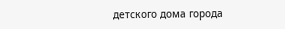детского дома города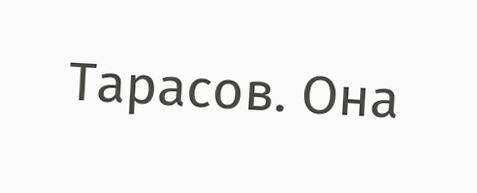Тарасов. Она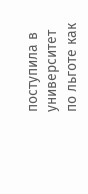поступила в университет по льготе как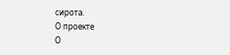сирота.
О проекте
О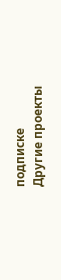подписке
Другие проекты